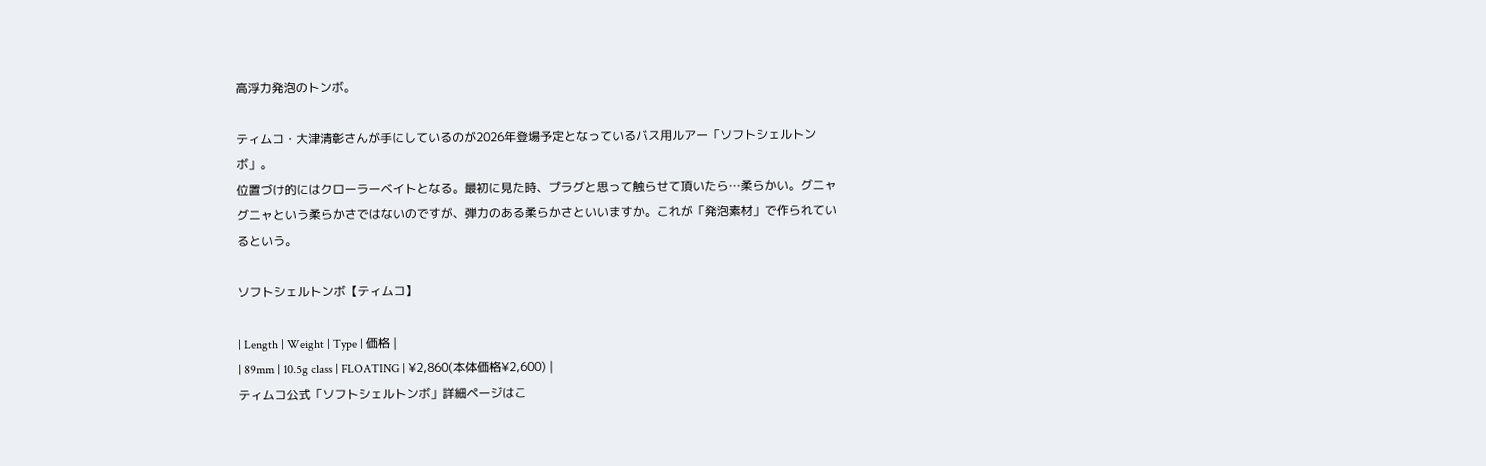高浮力発泡のトンボ。

ティムコ・大津清彰さんが手にしているのが2026年登場予定となっているバス用ルアー「ソフトシェルトンボ」。
位置づけ的にはクローラーベイトとなる。最初に見た時、プラグと思って触らせて頂いたら…柔らかい。グニャグニャという柔らかさではないのですが、弾力のある柔らかさといいますか。これが「発泡素材」で作られているという。

ソフトシェルトンボ【ティムコ】

| Length | Weight | Type | 価格 |
| 89mm | 10.5g class | FLOATING | ¥2,860(本体価格¥2,600) |
ティムコ公式「ソフトシェルトンボ」詳細ページはこ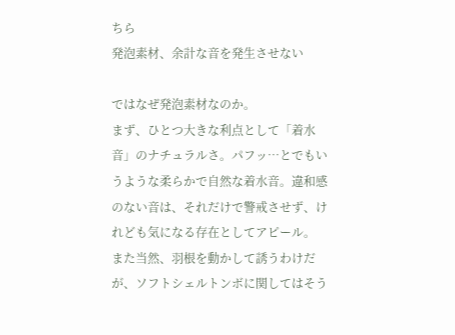ちら
発泡素材、余計な音を発生させない

ではなぜ発泡素材なのか。
まず、ひとつ大きな利点として「着水音」のナチュラルさ。パフッ…とでもいうような柔らかで自然な着水音。違和感のない音は、それだけで警戒させず、けれども気になる存在としてアピール。
また当然、羽根を動かして誘うわけだが、ソフトシェルトンボに関してはそう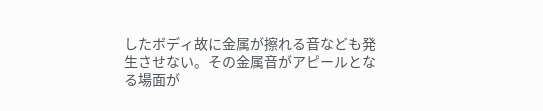したボディ故に金属が擦れる音なども発生させない。その金属音がアピールとなる場面が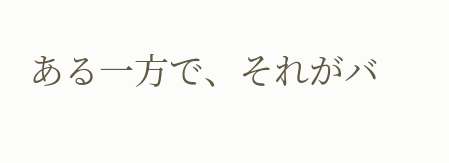ある一方で、それがバ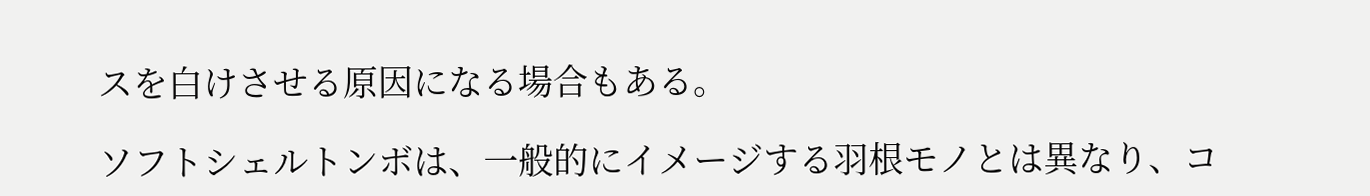スを白けさせる原因になる場合もある。

ソフトシェルトンボは、一般的にイメージする羽根モノとは異なり、コ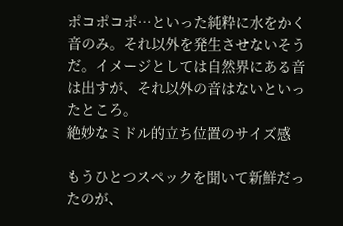ポコポコポ…といった純粋に水をかく音のみ。それ以外を発生させないそうだ。イメージとしては自然界にある音は出すが、それ以外の音はないといったところ。
絶妙なミドル的立ち位置のサイズ感

もうひとつスペックを聞いて新鮮だったのが、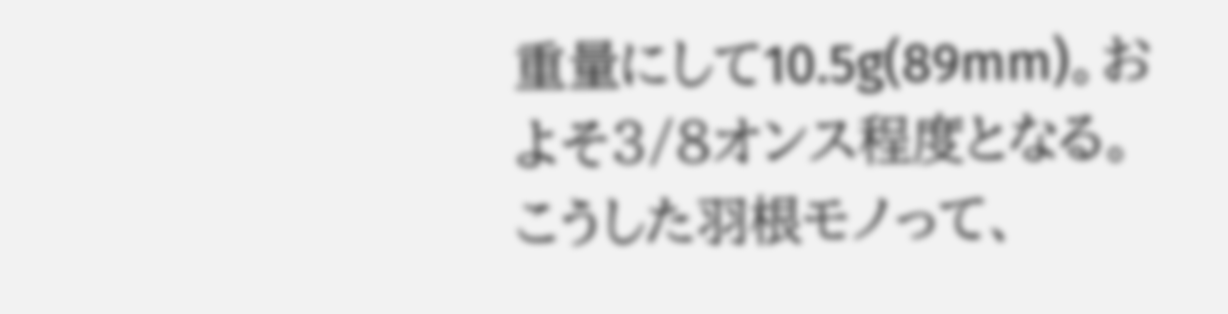重量にして10.5g(89mm)。およそ3/8オンス程度となる。
こうした羽根モノって、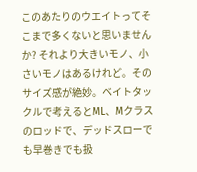このあたりのウエイトってそこまで多くないと思いませんか? それより大きいモノ、小さいモノはあるけれど。そのサイズ感が絶妙。ベイトタックルで考えるとML、Mクラスのロッドで、デッドスローでも早巻きでも扱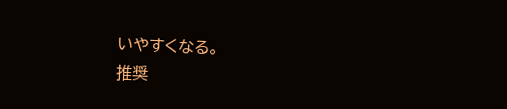いやすくなる。
推奨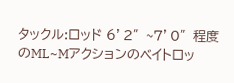タックル:ロッド 6’2″~7’0″程度のML~Mアクションのベイトロッ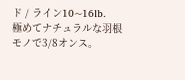ド / ライン10~16lb.
極めてナチュラルな羽根モノで3/8オンス。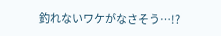釣れないワケがなさそう…!?